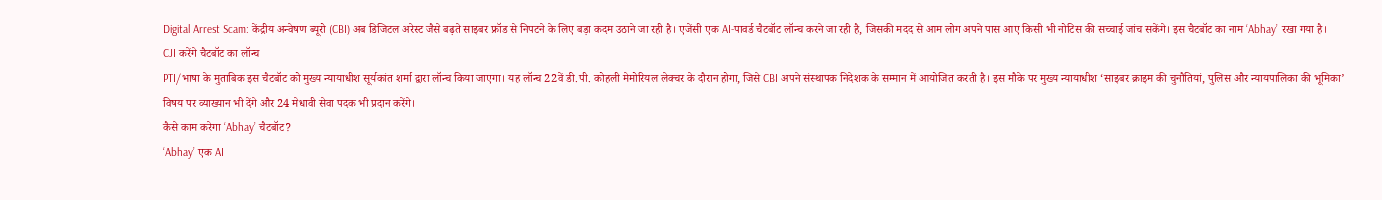Digital Arrest Scam: केंद्रीय अन्वेषण ब्यूरो (CBI) अब डिजिटल अरेस्ट जैसे बढ़ते साइबर फ्रॉड से निपटने के लिए बड़ा कदम उठाने जा रही है। एजेंसी एक AI-पावर्ड चैटबॉट लॉन्च करने जा रही है, जिसकी मदद से आम लोग अपने पास आए किसी भी नोटिस की सच्चाई जांच सकेंगे। इस चैटबॉट का नाम ‘Abhay’ रखा गया है।
CJI करेंगे चैटबॉट का लॉन्च
PTI/भाषा के मुताबिक इस चैटबॉट को मुख्य न्यायाधीश सूर्यकांत शर्मा द्वारा लॉन्च किया जाएगा। यह लॉन्च 22वें डी.पी. कोहली मेमोरियल लेक्चर के दौरान होगा, जिसे CBI अपने संस्थापक निदेशक के सम्मान में आयोजित करती है। इस मौके पर मुख्य न्यायाधीश ‘साइबर क्राइम की चुनौतियां, पुलिस और न्यायपालिका की भूमिका’ विषय पर व्याख्यान भी देंगे और 24 मेधावी सेवा पदक भी प्रदान करेंगे।
कैसे काम करेगा ‘Abhay’ चैटबॉट?
‘Abhay’ एक AI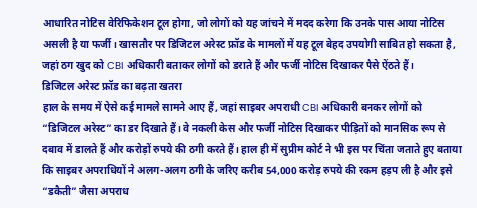आधारित नोटिस वेरिफिकेशन टूल होगा, जो लोगों को यह जांचने में मदद करेगा कि उनके पास आया नोटिस असली है या फर्जी। खासतौर पर डिजिटल अरेस्ट फ्रॉड के मामलों में यह टूल बेहद उपयोगी साबित हो सकता है, जहां ठग खुद को CBI अधिकारी बताकर लोगों को डराते हैं और फर्जी नोटिस दिखाकर पैसे ऐंठते हैं।
डिजिटल अरेस्ट फ्रॉड का बढ़ता खतरा
हाल के समय में ऐसे कई मामले सामने आए हैं, जहां साइबर अपराधी CBI अधिकारी बनकर लोगों को “डिजिटल अरेस्ट” का डर दिखाते हैं। वे नकली केस और फर्जी नोटिस दिखाकर पीड़ितों को मानसिक रूप से दबाव में डालते हैं और करोड़ों रुपये की ठगी करते हैं। हाल ही में सुप्रीम कोर्ट ने भी इस पर चिंता जताते हुए बताया कि साइबर अपराधियों ने अलग-अलग ठगी के जरिए करीब 54,000 करोड़ रुपये की रकम हड़प ली है और इसे “डकैती” जैसा अपराध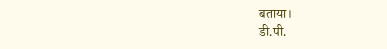बताया।
डी.पी.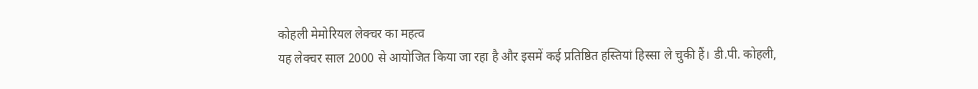कोहली मेमोरियल लेक्चर का महत्व
यह लेक्चर साल 2000 से आयोजित किया जा रहा है और इसमें कई प्रतिष्ठित हस्तियां हिस्सा ले चुकी हैं। डी.पी. कोहली,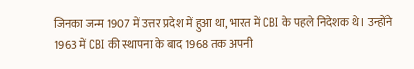जिनका जन्म 1907 में उत्तर प्रदेश में हुआ था, भारत में CBI के पहले निदेशक थे। उन्होंने 1963 में CBI की स्थापना के बाद 1968 तक अपनी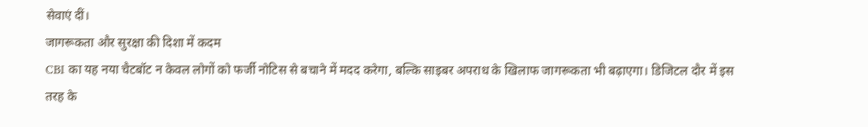सेवाएं दीं।
जागरूकता और सुरक्षा की दिशा में कदम
CBI का यह नया चैटबॉट न केवल लोगों को फर्जी नोटिस से बचाने में मदद करेगा, बल्कि साइबर अपराध के खिलाफ जागरूकता भी बढ़ाएगा। डिजिटल दौर में इस तरह के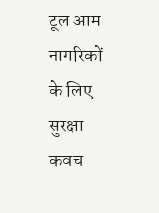टूल आम नागरिकों के लिए सुरक्षा कवच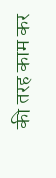की तरह काम कर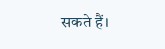सकते हैं।